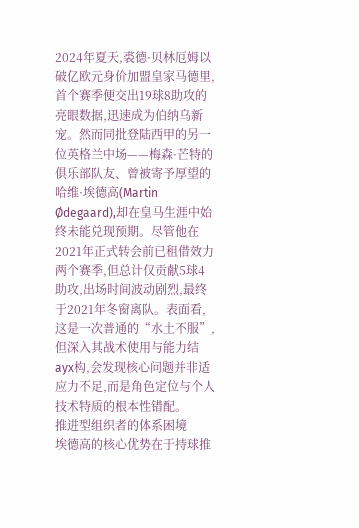2024年夏天,裘德·贝林厄姆以破亿欧元身价加盟皇家马德里,首个赛季便交出19球8助攻的亮眼数据,迅速成为伯纳乌新宠。然而同批登陆西甲的另一位英格兰中场——梅森·芒特的俱乐部队友、曾被寄予厚望的哈维·埃德高(Martin Ødegaard),却在皇马生涯中始终未能兑现预期。尽管他在2021年正式转会前已租借效力两个赛季,但总计仅贡献5球4助攻,出场时间波动剧烈,最终于2021年冬窗离队。表面看,这是一次普通的“水土不服”,但深入其战术使用与能力结ayx构,会发现核心问题并非适应力不足,而是角色定位与个人技术特质的根本性错配。
推进型组织者的体系困境
埃德高的核心优势在于持球推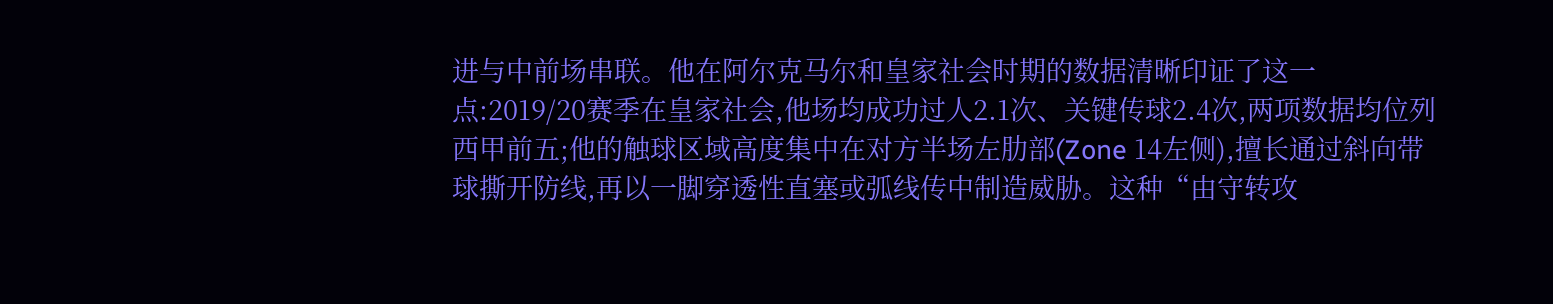进与中前场串联。他在阿尔克马尔和皇家社会时期的数据清晰印证了这一点:2019/20赛季在皇家社会,他场均成功过人2.1次、关键传球2.4次,两项数据均位列西甲前五;他的触球区域高度集中在对方半场左肋部(Zone 14左侧),擅长通过斜向带球撕开防线,再以一脚穿透性直塞或弧线传中制造威胁。这种“由守转攻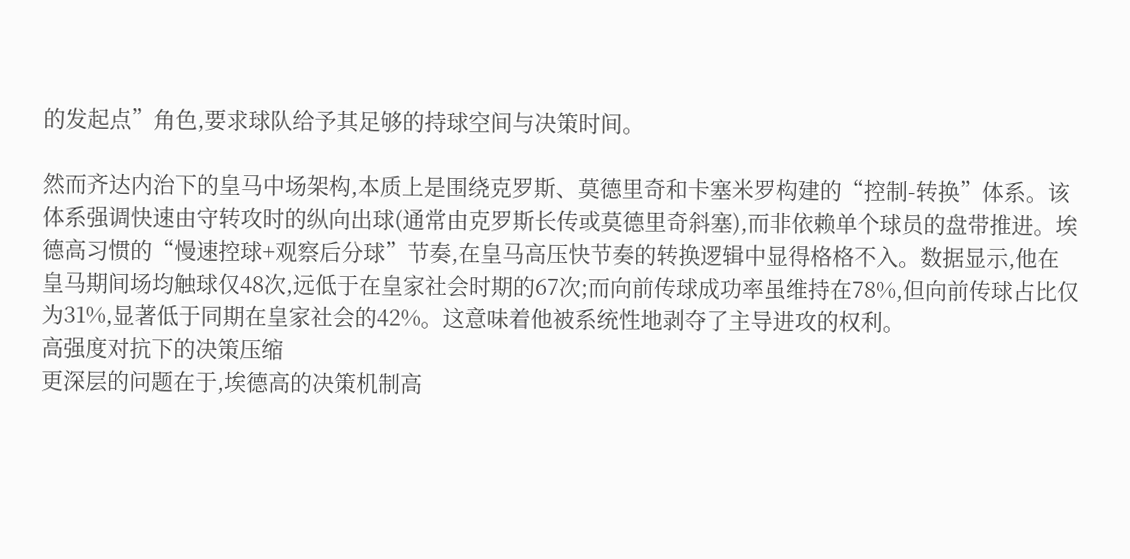的发起点”角色,要求球队给予其足够的持球空间与决策时间。

然而齐达内治下的皇马中场架构,本质上是围绕克罗斯、莫德里奇和卡塞米罗构建的“控制-转换”体系。该体系强调快速由守转攻时的纵向出球(通常由克罗斯长传或莫德里奇斜塞),而非依赖单个球员的盘带推进。埃德高习惯的“慢速控球+观察后分球”节奏,在皇马高压快节奏的转换逻辑中显得格格不入。数据显示,他在皇马期间场均触球仅48次,远低于在皇家社会时期的67次;而向前传球成功率虽维持在78%,但向前传球占比仅为31%,显著低于同期在皇家社会的42%。这意味着他被系统性地剥夺了主导进攻的权利。
高强度对抗下的决策压缩
更深层的问题在于,埃德高的决策机制高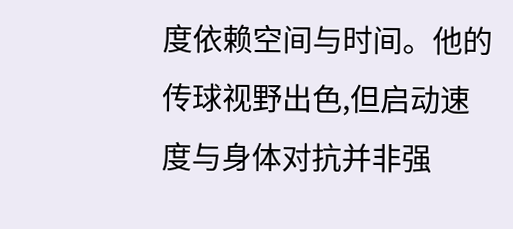度依赖空间与时间。他的传球视野出色,但启动速度与身体对抗并非强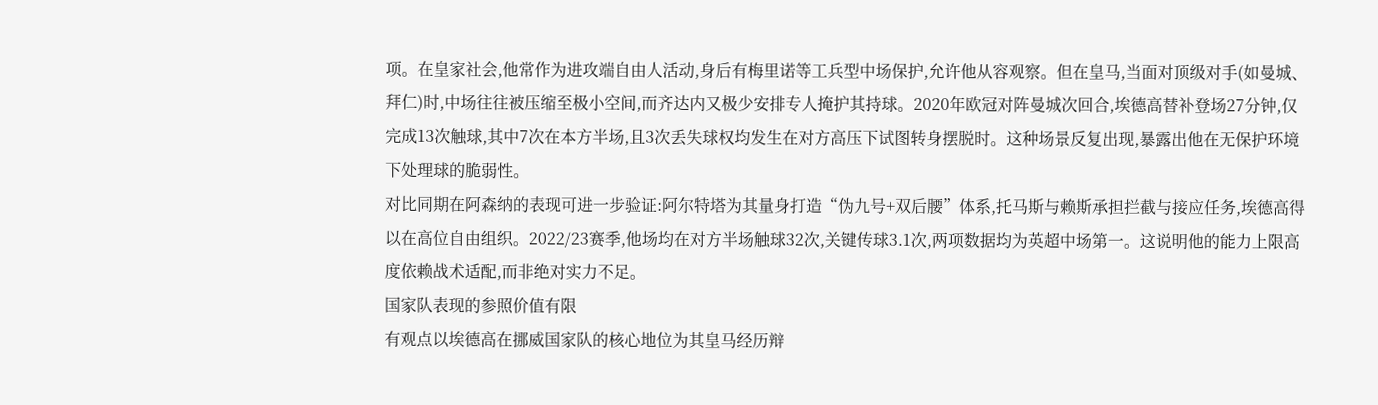项。在皇家社会,他常作为进攻端自由人活动,身后有梅里诺等工兵型中场保护,允许他从容观察。但在皇马,当面对顶级对手(如曼城、拜仁)时,中场往往被压缩至极小空间,而齐达内又极少安排专人掩护其持球。2020年欧冠对阵曼城次回合,埃德高替补登场27分钟,仅完成13次触球,其中7次在本方半场,且3次丢失球权均发生在对方高压下试图转身摆脱时。这种场景反复出现,暴露出他在无保护环境下处理球的脆弱性。
对比同期在阿森纳的表现可进一步验证:阿尔特塔为其量身打造“伪九号+双后腰”体系,托马斯与赖斯承担拦截与接应任务,埃德高得以在高位自由组织。2022/23赛季,他场均在对方半场触球32次,关键传球3.1次,两项数据均为英超中场第一。这说明他的能力上限高度依赖战术适配,而非绝对实力不足。
国家队表现的参照价值有限
有观点以埃德高在挪威国家队的核心地位为其皇马经历辩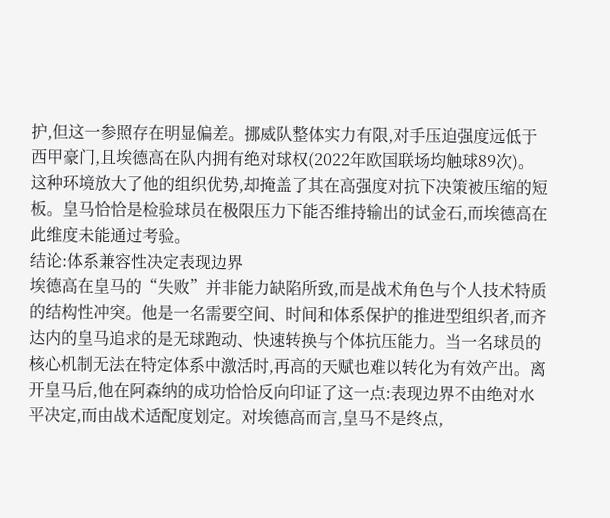护,但这一参照存在明显偏差。挪威队整体实力有限,对手压迫强度远低于西甲豪门,且埃德高在队内拥有绝对球权(2022年欧国联场均触球89次)。这种环境放大了他的组织优势,却掩盖了其在高强度对抗下决策被压缩的短板。皇马恰恰是检验球员在极限压力下能否维持输出的试金石,而埃德高在此维度未能通过考验。
结论:体系兼容性决定表现边界
埃德高在皇马的“失败”并非能力缺陷所致,而是战术角色与个人技术特质的结构性冲突。他是一名需要空间、时间和体系保护的推进型组织者,而齐达内的皇马追求的是无球跑动、快速转换与个体抗压能力。当一名球员的核心机制无法在特定体系中激活时,再高的天赋也难以转化为有效产出。离开皇马后,他在阿森纳的成功恰恰反向印证了这一点:表现边界不由绝对水平决定,而由战术适配度划定。对埃德高而言,皇马不是终点,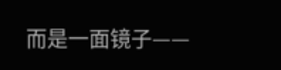而是一面镜子——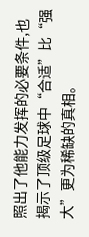照出了他能力发挥的必要条件,也揭示了顶级足球中“合适”比“强大”更为稀缺的真相。